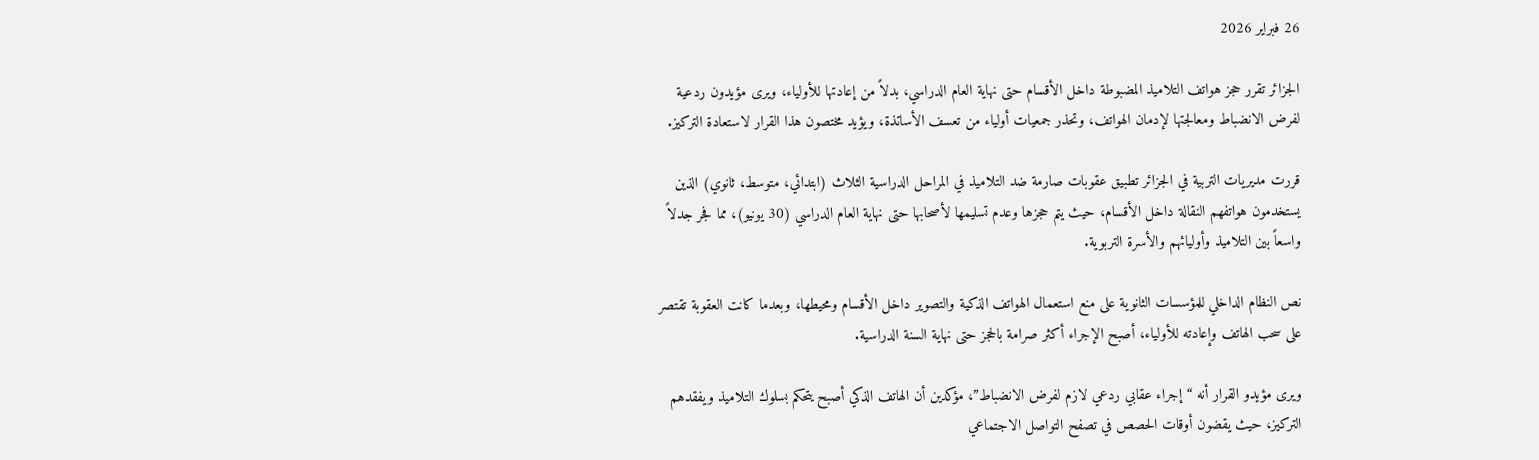26 فبراير 2026

الجزائر تقرر حجز هواتف التلاميذ المضبوطة داخل الأقسام حتى نهاية العام الدراسي، بدلاً من إعادتها للأولياء، ويرى مؤيدون ردعية لفرض الانضباط ومعالجتها لإدمان الهواتف، وتحذر جمعيات أولياء من تعسف الأساتذة، ويؤيد مختصون هذا القرار لاستعادة التركيز.

قررت مديريات التربية في الجزائر تطبيق عقوبات صارمة ضد التلاميذ في المراحل الدراسية الثلاث (ابتدائي، متوسط، ثانوي) الذين يستخدمون هواتفهم النقالة داخل الأقسام، حيث يتم حجزها وعدم تسليمها لأصحابها حتى نهاية العام الدراسي (30 يونيو)، مما فجر جدلاً واسعاً بين التلاميذ وأوليائهم والأسرة التربوية.

نص النظام الداخلي للمؤسسات الثانوية على منع استعمال الهواتف الذكية والتصوير داخل الأقسام ومحيطها، وبعدما كانت العقوبة تقتصر على سحب الهاتف وإعادته للأولياء، أصبح الإجراء أكثر صرامة بالحجز حتى نهاية السنة الدراسية.

ويرى مؤيدو القرار أنه “إجراء عقابي ردعي لازم لفرض الانضباط”، مؤكدين أن الهاتف الذكي أصبح يتحكم بسلوك التلاميذ ويفقدهم التركيز، حيث يقضون أوقات الحصص في تصفح التواصل الاجتماعي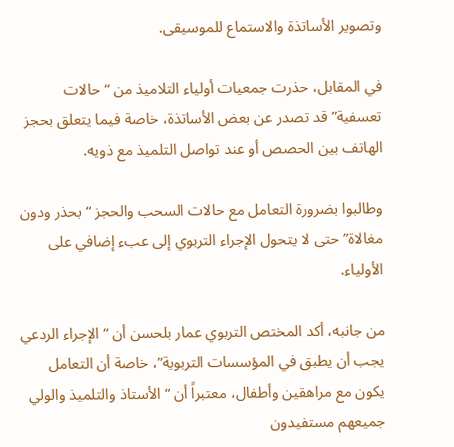وتصوير الأساتذة والاستماع للموسيقى.

في المقابل، حذرت جمعيات أولياء التلاميذ من “حالات تعسفية” قد تصدر عن بعض الأساتذة، خاصة فيما يتعلق بحجز الهاتف بين الحصص أو عند تواصل التلميذ مع ذويه.

وطالبوا بضرورة التعامل مع حالات السحب والحجز “بحذر ودون مغالاة” حتى لا يتحول الإجراء التربوي إلى عبء إضافي على الأولياء.

من جانبه، أكد المختص التربوي عمار بلحسن أن “الإجراء الردعي يجب أن يطبق في المؤسسات التربوية”، خاصة أن التعامل يكون مع مراهقين وأطفال، معتبراً أن “الأستاذ والتلميذ والولي جميعهم مستفيدون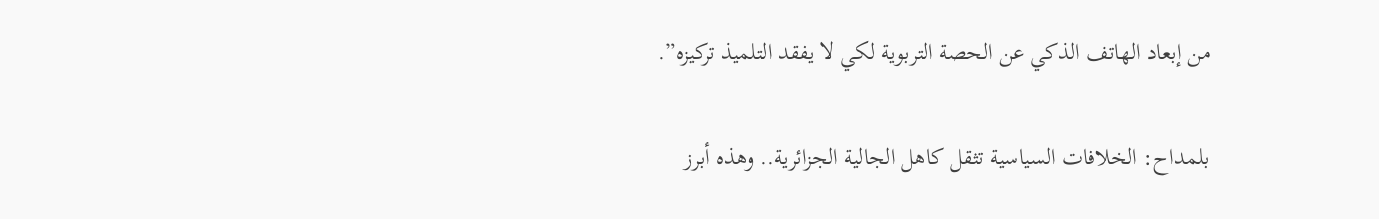من إبعاد الهاتف الذكي عن الحصة التربوية لكي لا يفقد التلميذ تركيزه”.

بلمداح: الخلافات السياسية تثقل كاهل الجالية الجزائرية.. وهذه أبرز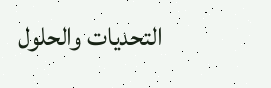التحديات والحلول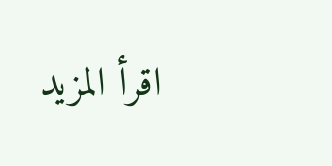اقرأ المزيد